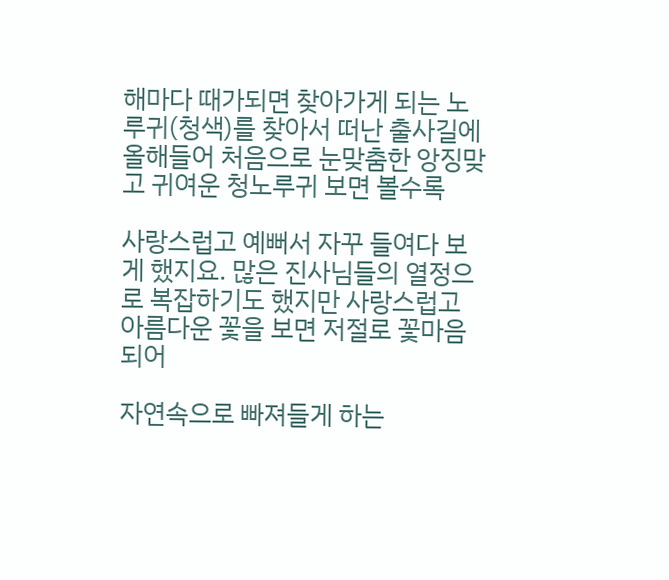해마다 때가되면 찾아가게 되는 노루귀(청색)를 찾아서 떠난 출사길에 올해들어 처음으로 눈맞춤한 앙징맞고 귀여운 청노루귀 보면 볼수록

사랑스럽고 예뻐서 자꾸 들여다 보게 했지요. 많은 진사님들의 열정으로 복잡하기도 했지만 사랑스럽고 아름다운 꽃을 보면 저절로 꽃마음되어

자연속으로 빠져들게 하는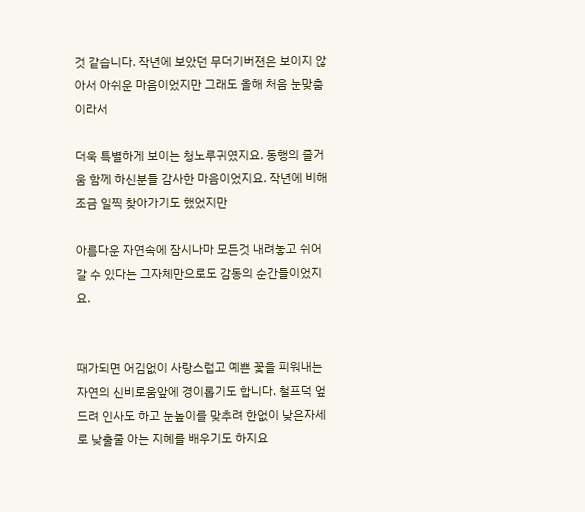것 같습니다. 작년에 보았던 무더기버젼은 보이지 않아서 아쉬운 마음이었지만 그래도 올해 처음 눈맞춤이라서

더욱 특별하게 보이는 청노루귀였지요. 동행의 즐거움 함께 하신분들 감사한 마음이었지요. 작년에 비해 조금 일찍 찾아가기도 했었지만

아름다운 자연속에 잠시나마 모든것 내려놓고 쉬어 갈 수 있다는 그자체만으로도 감동의 순간들이었지요.


때가되면 어김없이 사랑스럽고 예쁜 꽃을 피워내는 자연의 신비로움앞에 경이롭기도 합니다. 철프덕 엎드려 인사도 하고 눈높이를 맞추려 한없이 낮은자세로 낮출줄 아는 지혜를 배우기도 하지요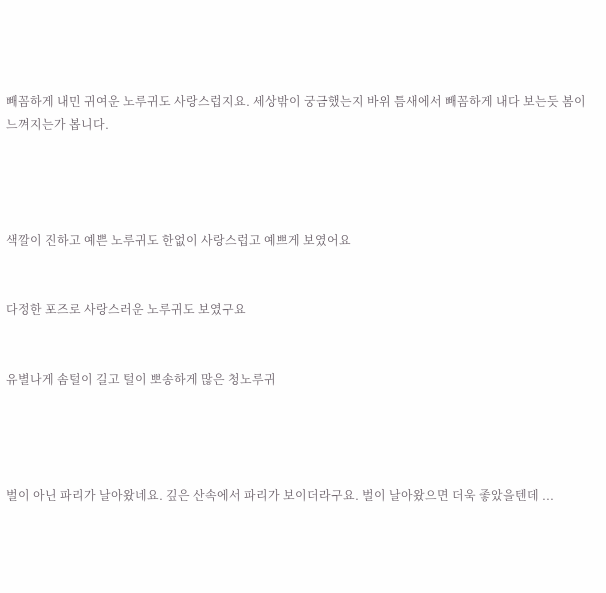빼꼼하게 내민 귀여운 노루귀도 사랑스럽지요. 세상밖이 궁금했는지 바위 틈새에서 빼꼼하게 내다 보는듯 봄이 느껴지는가 봅니다.




색깔이 진하고 예쁜 노루귀도 한없이 사랑스럽고 예쁘게 보였어요


다정한 포즈로 사랑스러운 노루귀도 보였구요


유별나게 솜털이 길고 털이 뽀송하게 많은 청노루귀




벌이 아닌 파리가 날아왔네요. 깊은 산속에서 파리가 보이더라구요. 벌이 날아왔으면 더욱 좋았을텐데 ...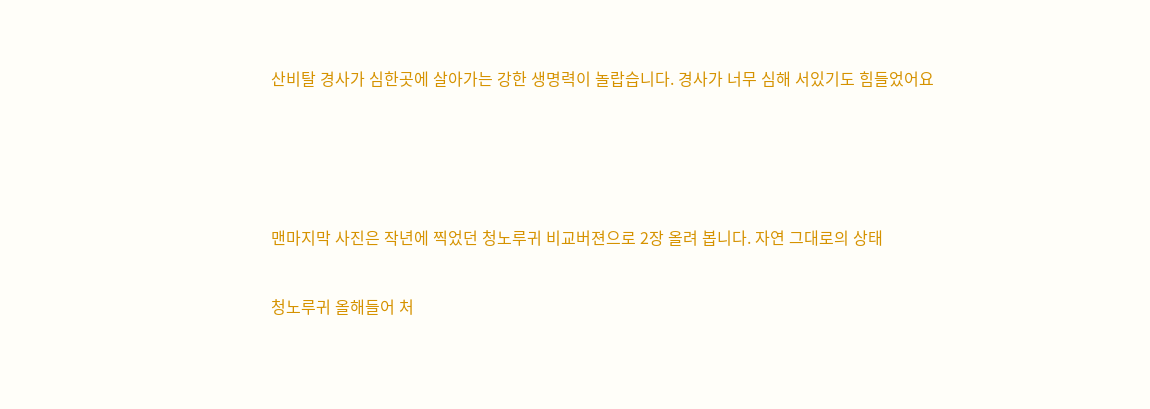산비탈 경사가 심한곳에 살아가는 강한 생명력이 놀랍습니다. 경사가 너무 심해 서있기도 힘들었어요






맨마지막 사진은 작년에 찍었던 청노루귀 비교버젼으로 2장 올려 봅니다. 자연 그대로의 상태


청노루귀 올해들어 처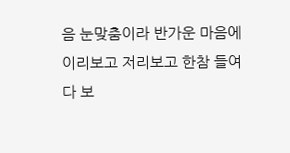음 눈맞춤이라 반가운 마음에 이리보고 저리보고 한참 들여다 보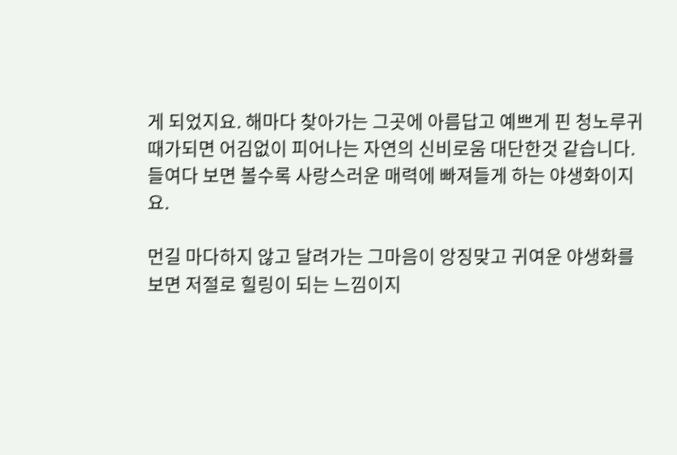게 되었지요. 해마다 찾아가는 그곳에 아름답고 예쁘게 핀 청노루귀 때가되면 어김없이 피어나는 자연의 신비로움 대단한것 같습니다. 들여다 보면 볼수록 사랑스러운 매력에 빠져들게 하는 야생화이지요.

먼길 마다하지 않고 달려가는 그마음이 앙징맞고 귀여운 야생화를 보면 저절로 힐링이 되는 느낌이지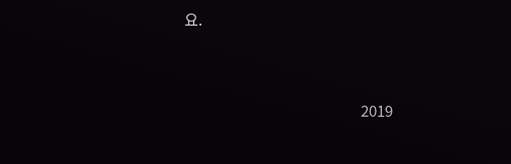요.


                                                           2019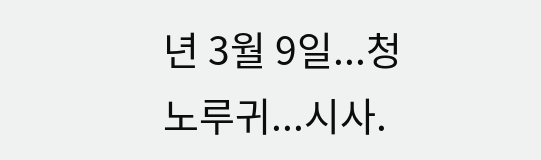년 3월 9일...청노루귀...시사.